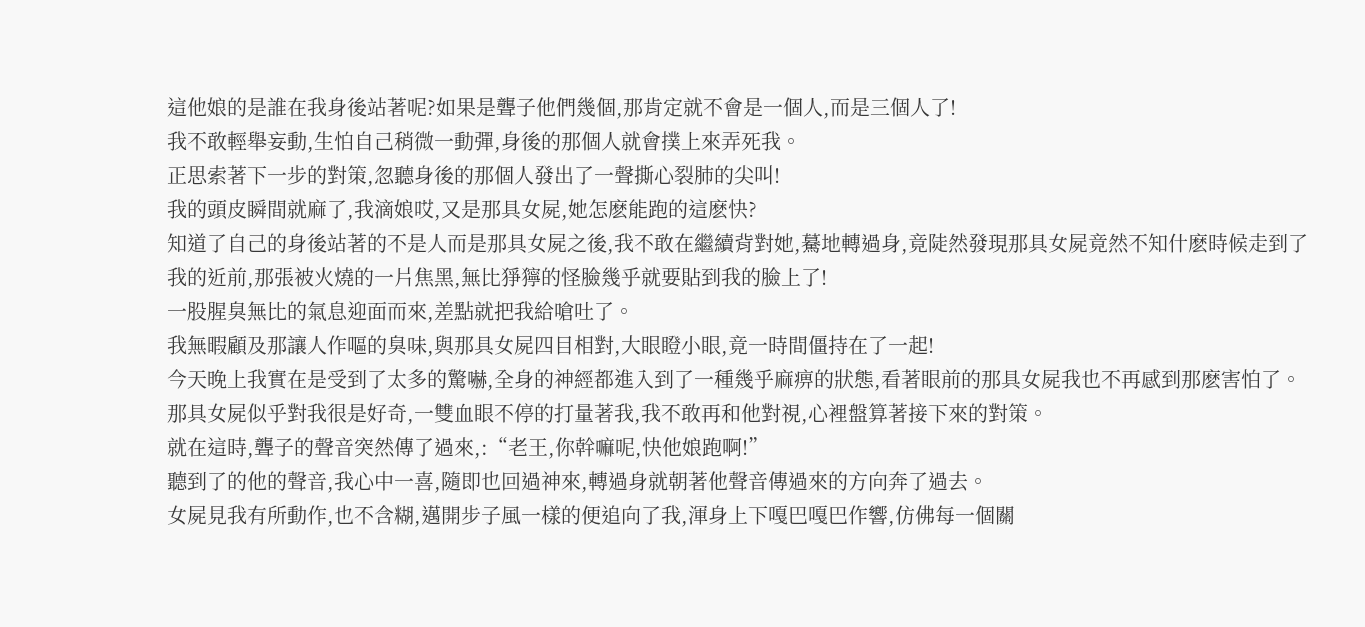這他娘的是誰在我身後站著呢?如果是聾子他們幾個,那肯定就不會是一個人,而是三個人了!
我不敢輕舉妄動,生怕自己稍微一動彈,身後的那個人就會撲上來弄死我。
正思索著下一步的對策,忽聽身後的那個人發出了一聲撕心裂肺的尖叫!
我的頭皮瞬間就麻了,我滴娘哎,又是那具女屍,她怎麽能跑的這麽快?
知道了自己的身後站著的不是人而是那具女屍之後,我不敢在繼續背對她,驀地轉過身,竟陡然發現那具女屍竟然不知什麽時候走到了我的近前,那張被火燒的一片焦黑,無比猙獰的怪臉幾乎就要貼到我的臉上了!
一股腥臭無比的氣息迎面而來,差點就把我給嗆吐了。
我無暇顧及那讓人作嘔的臭味,與那具女屍四目相對,大眼瞪小眼,竟一時間僵持在了一起!
今天晚上我實在是受到了太多的驚嚇,全身的神經都進入到了一種幾乎麻痹的狀態,看著眼前的那具女屍我也不再感到那麽害怕了。
那具女屍似乎對我很是好奇,一雙血眼不停的打量著我,我不敢再和他對視,心裡盤算著接下來的對策。
就在這時,聾子的聲音突然傳了過來,:“老王,你幹嘛呢,快他娘跑啊!”
聽到了的他的聲音,我心中一喜,隨即也回過神來,轉過身就朝著他聲音傳過來的方向奔了過去。
女屍見我有所動作,也不含糊,邁開步子風一樣的便追向了我,渾身上下嘎巴嘎巴作響,仿佛每一個關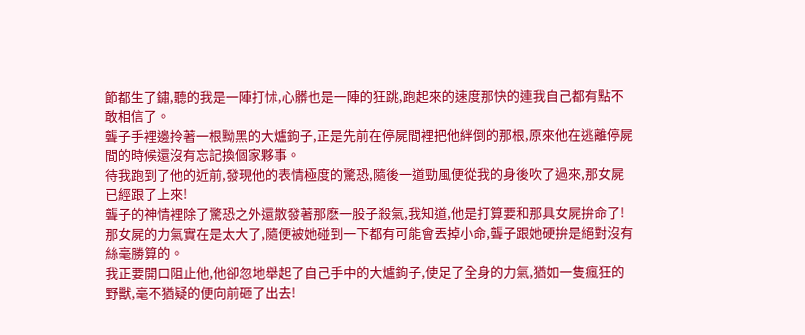節都生了鏽,聽的我是一陣打怵,心髒也是一陣的狂跳,跑起來的速度那快的連我自己都有點不敢相信了。
聾子手裡邊拎著一根黝黑的大爐鉤子,正是先前在停屍間裡把他絆倒的那根,原來他在逃離停屍間的時候還沒有忘記換個家夥事。
待我跑到了他的近前,發現他的表情極度的驚恐,隨後一道勁風便從我的身後吹了過來,那女屍已經跟了上來!
聾子的神情裡除了驚恐之外還散發著那麽一股子殺氣,我知道,他是打算要和那具女屍拚命了!
那女屍的力氣實在是太大了,隨便被她碰到一下都有可能會丟掉小命,聾子跟她硬拚是絕對沒有絲毫勝算的。
我正要開口阻止他,他卻忽地舉起了自己手中的大爐鉤子,使足了全身的力氣,猶如一隻瘋狂的野獸,毫不猶疑的便向前砸了出去!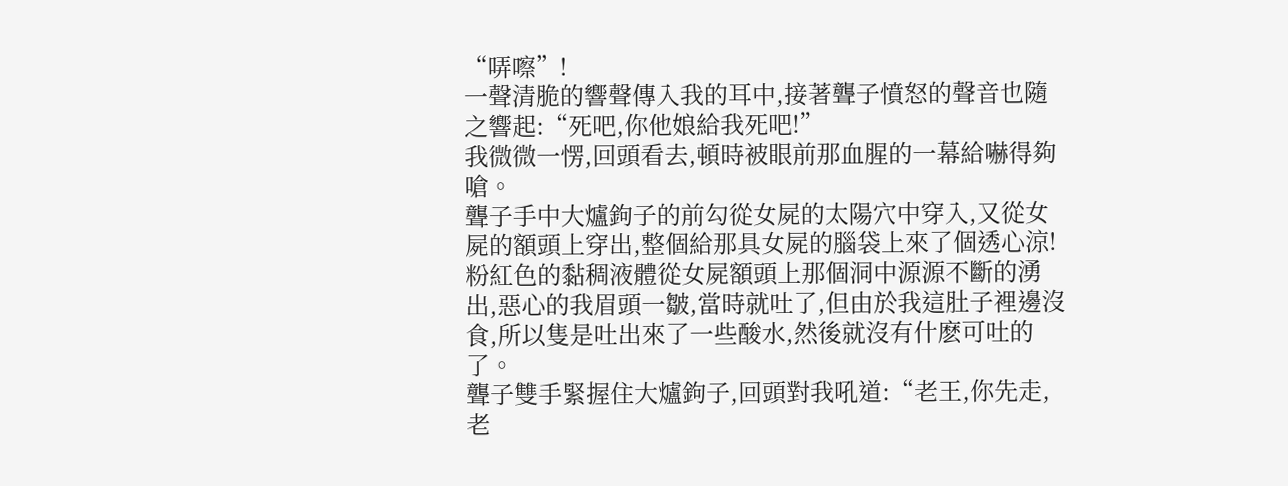“哢嚓”!
一聲清脆的響聲傳入我的耳中,接著聾子憤怒的聲音也隨之響起:“死吧,你他娘給我死吧!”
我微微一愣,回頭看去,頓時被眼前那血腥的一幕給嚇得夠嗆。
聾子手中大爐鉤子的前勾從女屍的太陽穴中穿入,又從女屍的額頭上穿出,整個給那具女屍的腦袋上來了個透心涼!
粉紅色的黏稠液體從女屍額頭上那個洞中源源不斷的湧出,惡心的我眉頭一皺,當時就吐了,但由於我這肚子裡邊沒食,所以隻是吐出來了一些酸水,然後就沒有什麽可吐的了。
聾子雙手緊握住大爐鉤子,回頭對我吼道:“老王,你先走,老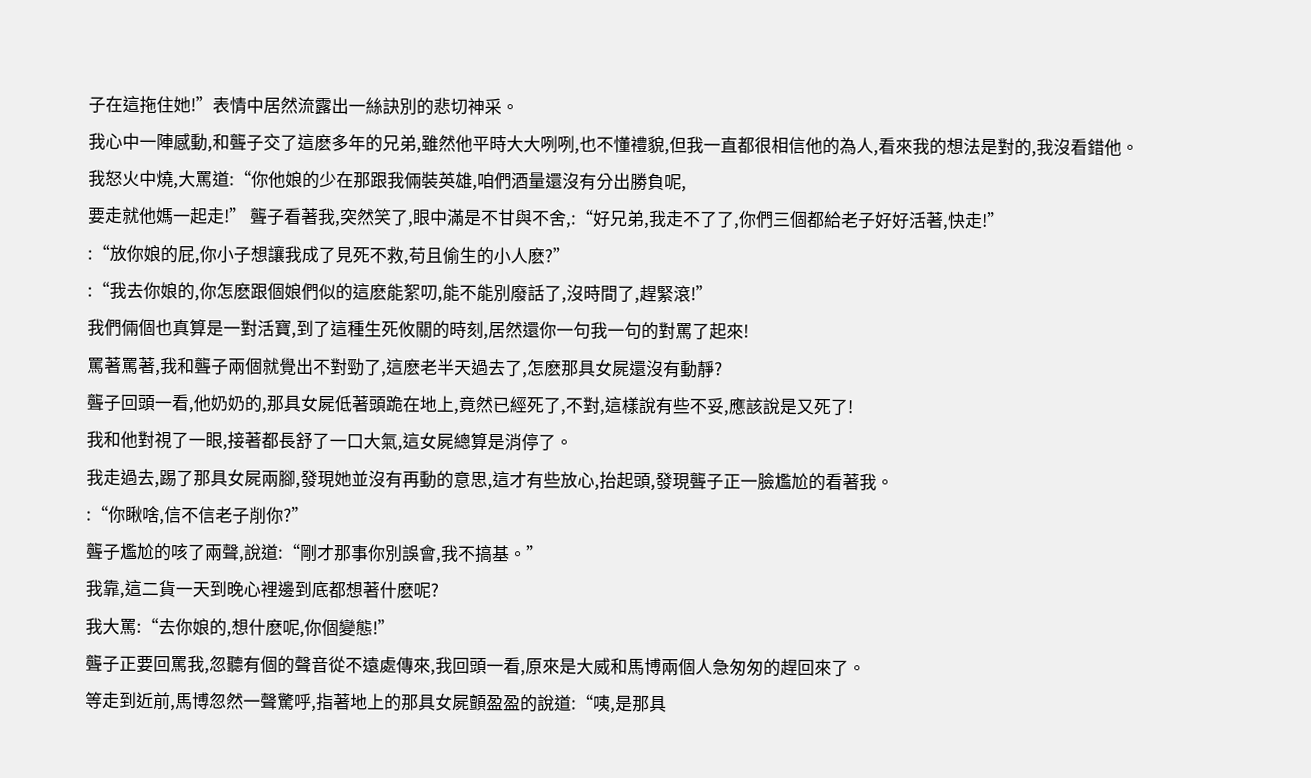子在這拖住她!”表情中居然流露出一絲訣別的悲切神采。
我心中一陣感動,和聾子交了這麽多年的兄弟,雖然他平時大大咧咧,也不懂禮貌,但我一直都很相信他的為人,看來我的想法是對的,我沒看錯他。
我怒火中燒,大罵道:“你他娘的少在那跟我倆裝英雄,咱們酒量還沒有分出勝負呢,
要走就他媽一起走!” 聾子看著我,突然笑了,眼中滿是不甘與不舍,:“好兄弟,我走不了了,你們三個都給老子好好活著,快走!”
:“放你娘的屁,你小子想讓我成了見死不救,苟且偷生的小人麽?”
:“我去你娘的,你怎麽跟個娘們似的這麽能絮叨,能不能別廢話了,沒時間了,趕緊滾!”
我們倆個也真算是一對活寶,到了這種生死攸關的時刻,居然還你一句我一句的對罵了起來!
罵著罵著,我和聾子兩個就覺出不對勁了,這麽老半天過去了,怎麽那具女屍還沒有動靜?
聾子回頭一看,他奶奶的,那具女屍低著頭跪在地上,竟然已經死了,不對,這樣說有些不妥,應該說是又死了!
我和他對視了一眼,接著都長舒了一口大氣,這女屍總算是消停了。
我走過去,踢了那具女屍兩腳,發現她並沒有再動的意思,這才有些放心,抬起頭,發現聾子正一臉尷尬的看著我。
:“你瞅啥,信不信老子削你?”
聾子尷尬的咳了兩聲,說道:“剛才那事你別誤會,我不搞基。”
我靠,這二貨一天到晚心裡邊到底都想著什麽呢?
我大罵:“去你娘的,想什麽呢,你個變態!”
聾子正要回罵我,忽聽有個的聲音從不遠處傳來,我回頭一看,原來是大威和馬博兩個人急匆匆的趕回來了。
等走到近前,馬博忽然一聲驚呼,指著地上的那具女屍顫盈盈的說道:“咦,是那具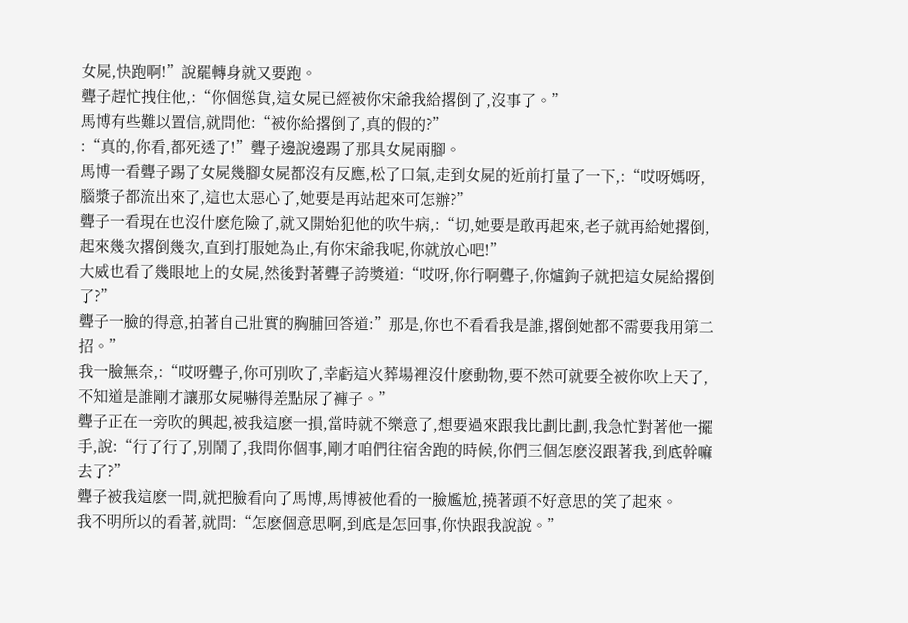女屍,快跑啊!”說罷轉身就又要跑。
聾子趕忙拽住他,:“你個慫貨,這女屍已經被你宋爺我給撂倒了,沒事了。”
馬博有些難以置信,就問他:“被你給撂倒了,真的假的?”
:“真的,你看,都死透了!”聾子邊說邊踢了那具女屍兩腳。
馬博一看聾子踢了女屍幾腳女屍都沒有反應,松了口氣,走到女屍的近前打量了一下,:“哎呀媽呀,腦漿子都流出來了,這也太惡心了,她要是再站起來可怎辦?”
聾子一看現在也沒什麽危險了,就又開始犯他的吹牛病,:“切,她要是敢再起來,老子就再給她撂倒,起來幾次撂倒幾次,直到打服她為止,有你宋爺我呢,你就放心吧!”
大威也看了幾眼地上的女屍,然後對著聾子誇獎道:“哎呀,你行啊聾子,你爐鉤子就把這女屍給撂倒了?”
聾子一臉的得意,拍著自己壯實的胸脯回答道:”那是,你也不看看我是誰,撂倒她都不需要我用第二招。”
我一臉無奈,:“哎呀聾子,你可別吹了,幸虧這火葬場裡沒什麽動物,要不然可就要全被你吹上天了,不知道是誰剛才讓那女屍嚇得差點尿了褲子。”
聾子正在一旁吹的興起,被我這麽一損,當時就不樂意了,想要過來跟我比劃比劃,我急忙對著他一擺手,說:“行了行了,別鬧了,我問你個事,剛才咱們往宿舍跑的時候,你們三個怎麽沒跟著我,到底幹嘛去了?”
聾子被我這麽一問,就把臉看向了馬博,馬博被他看的一臉尷尬,撓著頭不好意思的笑了起來。
我不明所以的看著,就問:“怎麽個意思啊,到底是怎回事,你快跟我說說。”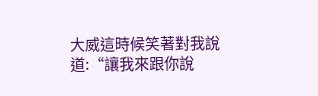大威這時候笑著對我說道:“讓我來跟你說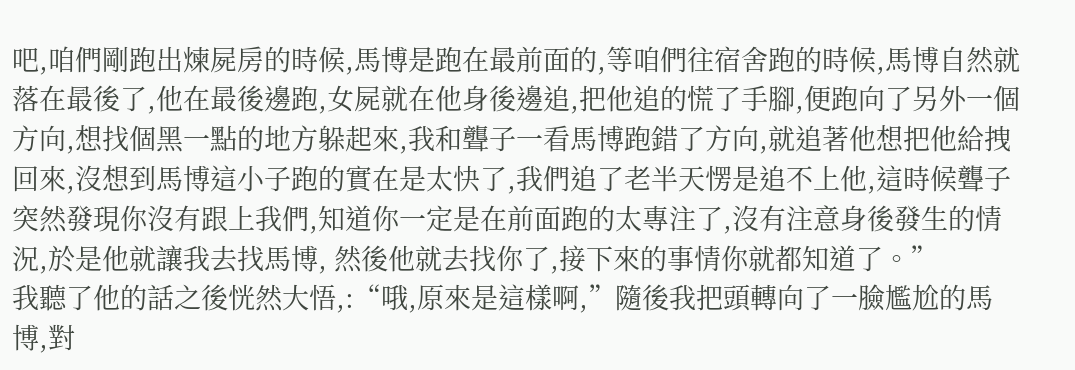吧,咱們剛跑出煉屍房的時候,馬博是跑在最前面的,等咱們往宿舍跑的時候,馬博自然就落在最後了,他在最後邊跑,女屍就在他身後邊追,把他追的慌了手腳,便跑向了另外一個方向,想找個黑一點的地方躲起來,我和聾子一看馬博跑錯了方向,就追著他想把他給拽回來,沒想到馬博這小子跑的實在是太快了,我們追了老半天愣是追不上他,這時候聾子突然發現你沒有跟上我們,知道你一定是在前面跑的太專注了,沒有注意身後發生的情況,於是他就讓我去找馬博, 然後他就去找你了,接下來的事情你就都知道了。”
我聽了他的話之後恍然大悟,:“哦,原來是這樣啊,”隨後我把頭轉向了一臉尷尬的馬博,對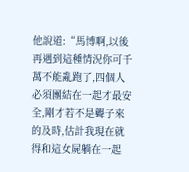他說道:“馬博啊,以後再遇到這種情況你可千萬不能亂跑了,四個人必須團結在一起才最安全,剛才若不是聾子來的及時,估計我現在就得和這女屍躺在一起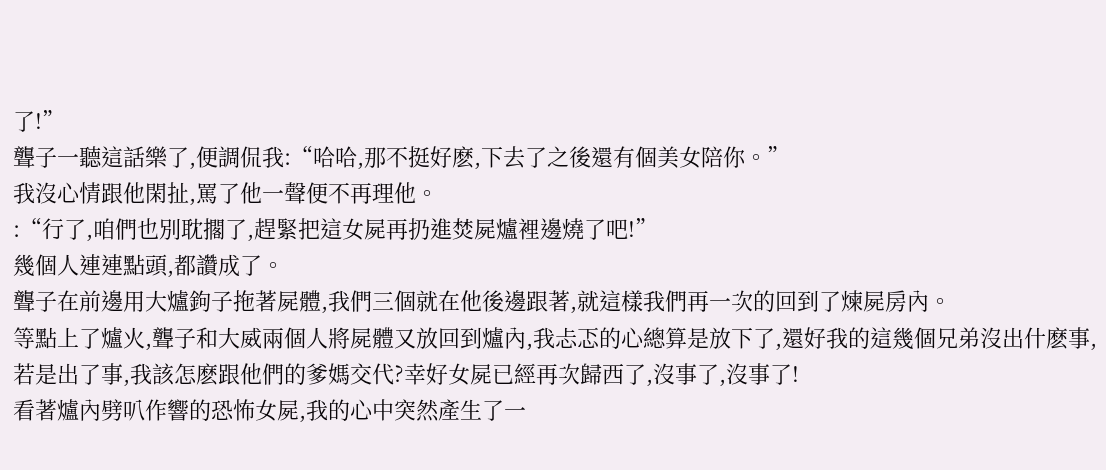了!”
聾子一聽這話樂了,便調侃我:“哈哈,那不挺好麽,下去了之後還有個美女陪你。”
我沒心情跟他閑扯,罵了他一聲便不再理他。
:“行了,咱們也別耽擱了,趕緊把這女屍再扔進焚屍爐裡邊燒了吧!”
幾個人連連點頭,都讚成了。
聾子在前邊用大爐鉤子拖著屍體,我們三個就在他後邊跟著,就這樣我們再一次的回到了煉屍房內。
等點上了爐火,聾子和大威兩個人將屍體又放回到爐內,我忐忑的心總算是放下了,還好我的這幾個兄弟沒出什麽事,若是出了事,我該怎麽跟他們的爹媽交代?幸好女屍已經再次歸西了,沒事了,沒事了!
看著爐內劈叭作響的恐怖女屍,我的心中突然產生了一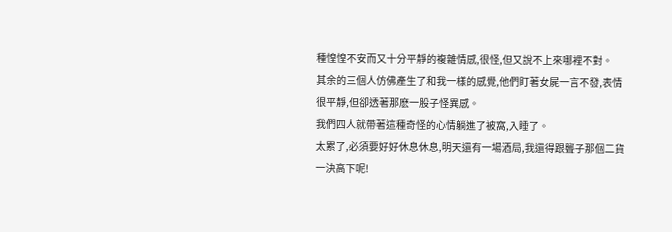種惶惶不安而又十分平靜的複雜情感,很怪,但又說不上來哪裡不對。
其余的三個人仿佛產生了和我一樣的感覺,他們盯著女屍一言不發,表情很平靜,但卻透著那麽一股子怪異感。
我們四人就帶著這種奇怪的心情躺進了被窩,入睡了。
太累了,必須要好好休息休息,明天還有一場酒局,我還得跟聾子那個二貨一決高下呢!